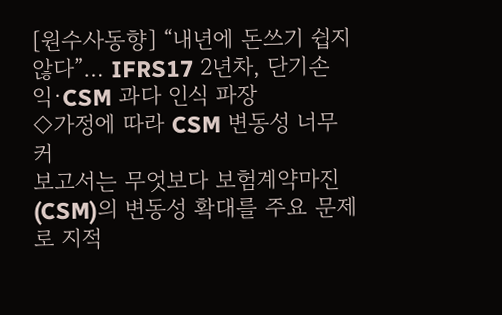[원수사동향] “내년에 돈쓰기 쉽지 않다”… IFRS17 2년차, 단기손익·CSM 과다 인식 파장
◇가정에 따라 CSM 변동성 너무 커
보고서는 무엇보다 보험계약마진(CSM)의 변동성 확대를 주요 문제로 지적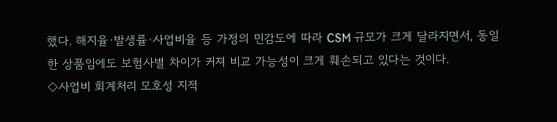했다. 해지율·발생률·사업비율 등 가정의 민감도에 따라 CSM 규모가 크게 달라지면서, 동일한 상품임에도 보험사별 차이가 커져 비교 가능성이 크게 훼손되고 있다는 것이다.
◇사업비 회계처리 모호성 지적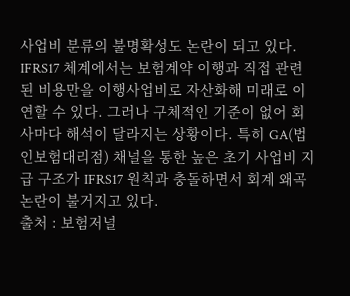사업비 분류의 불명확성도 논란이 되고 있다. IFRS17 체계에서는 보험계약 이행과 직접 관련된 비용만을 이행사업비로 자산화해 미래로 이연할 수 있다. 그러나 구체적인 기준이 없어 회사마다 해석이 달라지는 상황이다. 특히 GA(법인보험대리점) 채널을 통한 높은 초기 사업비 지급 구조가 IFRS17 원칙과 충돌하면서 회계 왜곡 논란이 불거지고 있다.
출처 : 보험저널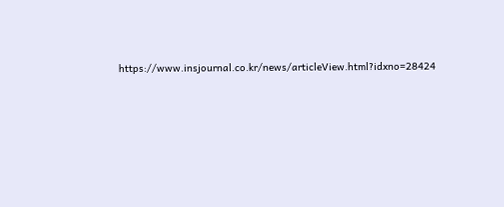https://www.insjournal.co.kr/news/articleView.html?idxno=28424